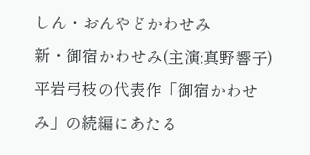しん・おんやどかわせみ
新・御宿かわせみ(主演:真野響子)
平岩弓枝の代表作「御宿かわせみ」の続編にあたる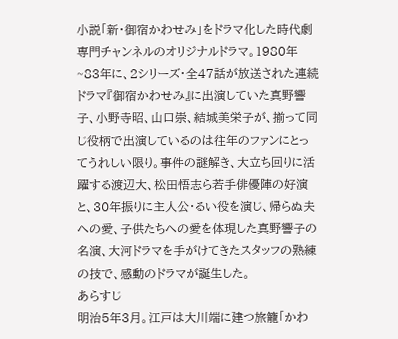小説「新・御宿かわせみ」をドラマ化した時代劇専門チャンネルのオリジナルドラマ。1980年~83年に、2シリーズ・全47話が放送された連続ドラマ『御宿かわせみ』に出演していた真野響子、小野寺昭、山口崇、結城美栄子が、揃って同じ役柄で出演しているのは往年のファンにとってうれしい限り。事件の謎解き、大立ち回りに活躍する渡辺大、松田悟志ら若手俳優陣の好演と、30年振りに主人公・るい役を演じ、帰らぬ夫への愛、子供たちへの愛を体現した真野響子の名演、大河ドラマを手がけてきたスタッフの熟練の技で、感動のドラマが誕生した。
あらすじ
明治5年3月。江戸は大川端に建つ旅籠「かわ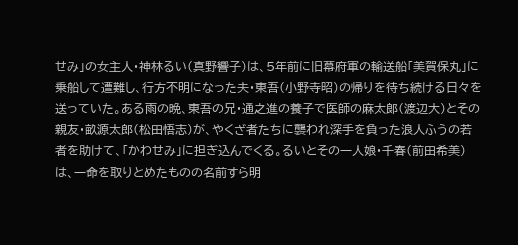せみ」の女主人・神林るい(真野響子)は、5年前に旧幕府軍の輸送船「美賀保丸」に乗船して遭難し、行方不明になった夫・東吾(小野寺昭)の帰りを待ち続ける日々を送っていた。ある雨の晩、東吾の兄・通之進の養子で医師の麻太郞(渡辺大)とその親友・畝源太郎(松田悟志)が、やくざ者たちに襲われ深手を負った浪人ふうの若者を助けて、「かわせみ」に担ぎ込んでくる。るいとその一人娘・千春(前田希美)は、一命を取りとめたものの名前すら明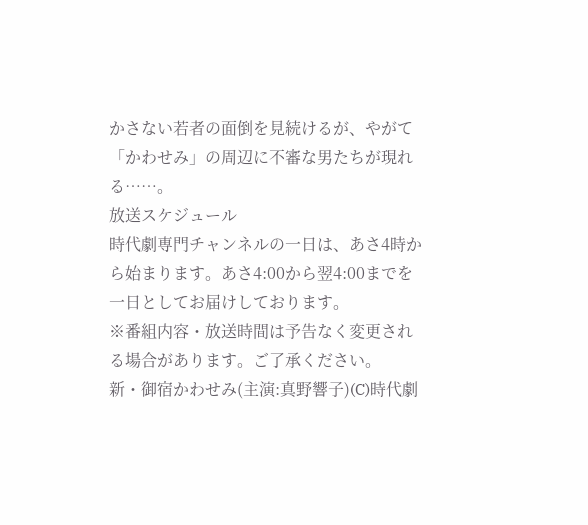かさない若者の面倒を見続けるが、やがて「かわせみ」の周辺に不審な男たちが現れる……。
放送スケジュール
時代劇専門チャンネルの一日は、あさ4時から始まります。あさ4:00から翌4:00までを一日としてお届けしております。
※番組内容・放送時間は予告なく変更される場合があります。ご了承ください。
新・御宿かわせみ(主演:真野響子)(C)時代劇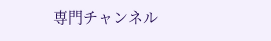専門チャンネル